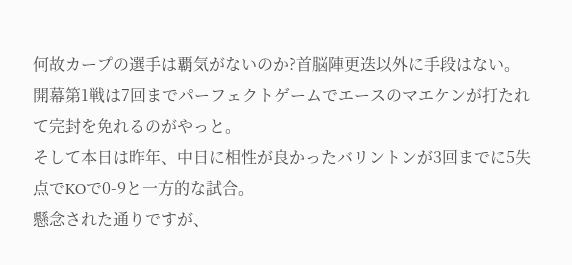何故カープの選手は覇気がないのか?首脳陣更迭以外に手段はない。
開幕第1戦は7回までパーフェクトゲームでエースのマエケンが打たれて完封を免れるのがやっと。
そして本日は昨年、中日に相性が良かったバリントンが3回までに5失点でKOで0-9と一方的な試合。
懸念された通りですが、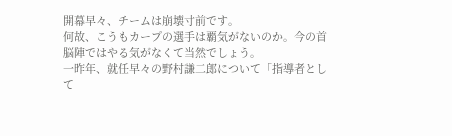開幕早々、チームは崩壊寸前です。
何故、こうもカープの選手は覇気がないのか。今の首脳陣ではやる気がなくて当然でしょう。
一昨年、就任早々の野村謙二郎について「指導者として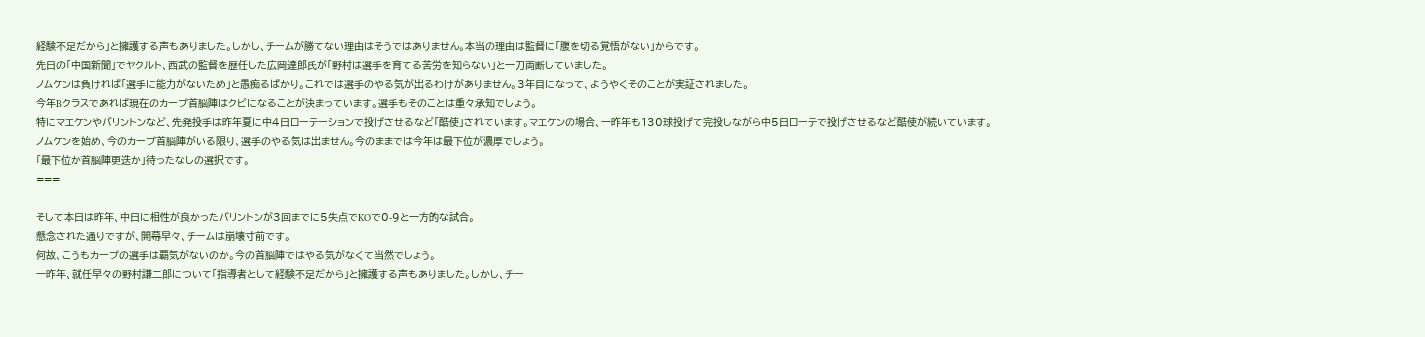経験不足だから」と擁護する声もありました。しかし、チームが勝てない理由はそうではありません。本当の理由は監督に「腹を切る覚悟がない」からです。
先日の「中国新聞」でヤクルト、西武の監督を歴任した広岡達郎氏が「野村は選手を育てる苦労を知らない」と一刀両断していました。
ノムケンは負ければ「選手に能力がないため」と愚痴るばかり。これでは選手のやる気が出るわけがありません。3年目になって、ようやくそのことが実証されました。
今年Bクラスであれば現在のカープ首脳陣はクビになることが決まっています。選手もそのことは重々承知でしょう。
特にマエケンやバリントンなど、先発投手は昨年夏に中4日ローテーションで投げさせるなど「酷使」されています。マエケンの場合、一昨年も130球投げて完投しながら中5日ローテで投げさせるなど酷使が続いています。
ノムケンを始め、今のカープ首脳陣がいる限り、選手のやる気は出ません。今のままでは今年は最下位が濃厚でしょう。
「最下位か首脳陣更迭か」待ったなしの選択です。
===

そして本日は昨年、中日に相性が良かったバリントンが3回までに5失点でKOで0-9と一方的な試合。
懸念された通りですが、開幕早々、チームは崩壊寸前です。
何故、こうもカープの選手は覇気がないのか。今の首脳陣ではやる気がなくて当然でしょう。
一昨年、就任早々の野村謙二郎について「指導者として経験不足だから」と擁護する声もありました。しかし、チー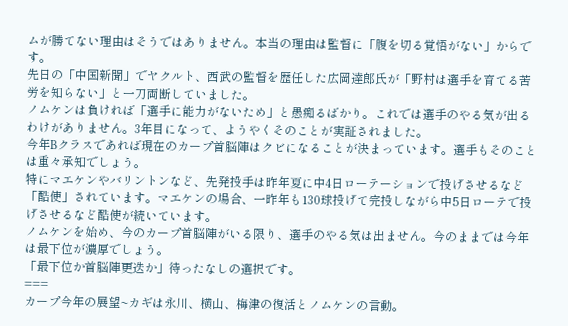ムが勝てない理由はそうではありません。本当の理由は監督に「腹を切る覚悟がない」からです。
先日の「中国新聞」でヤクルト、西武の監督を歴任した広岡達郎氏が「野村は選手を育てる苦労を知らない」と一刀両断していました。
ノムケンは負ければ「選手に能力がないため」と愚痴るばかり。これでは選手のやる気が出るわけがありません。3年目になって、ようやくそのことが実証されました。
今年Bクラスであれば現在のカープ首脳陣はクビになることが決まっています。選手もそのことは重々承知でしょう。
特にマエケンやバリントンなど、先発投手は昨年夏に中4日ローテーションで投げさせるなど「酷使」されています。マエケンの場合、一昨年も130球投げて完投しながら中5日ローテで投げさせるなど酷使が続いています。
ノムケンを始め、今のカープ首脳陣がいる限り、選手のやる気は出ません。今のままでは今年は最下位が濃厚でしょう。
「最下位か首脳陣更迭か」待ったなしの選択です。
===
カープ今年の展望~カギは永川、横山、梅津の復活とノムケンの言動。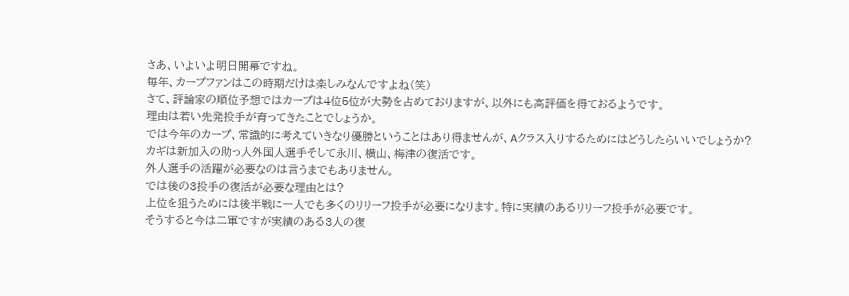さあ、いよいよ明日開幕ですね。
毎年、カープファンはこの時期だけは楽しみなんですよね(笑)
さて、評論家の順位予想ではカープは4位5位が大勢を占めておりますが、以外にも高評価を得ておるようです。
理由は若い先発投手が育ってきたことでしょうか。
では今年のカープ、常識的に考えていきなり優勝ということはあり得ませんが、Aクラス入りするためにはどうしたらいいでしょうか?
カギは新加入の助っ人外国人選手そして永川、横山、梅津の復活です。
外人選手の活躍が必要なのは言うまでもありません。
では後の3投手の復活が必要な理由とは?
上位を狙うためには後半戦に一人でも多くのリリーフ投手が必要になります。特に実績のあるリリーフ投手が必要です。
そうすると今は二軍ですが実績のある3人の復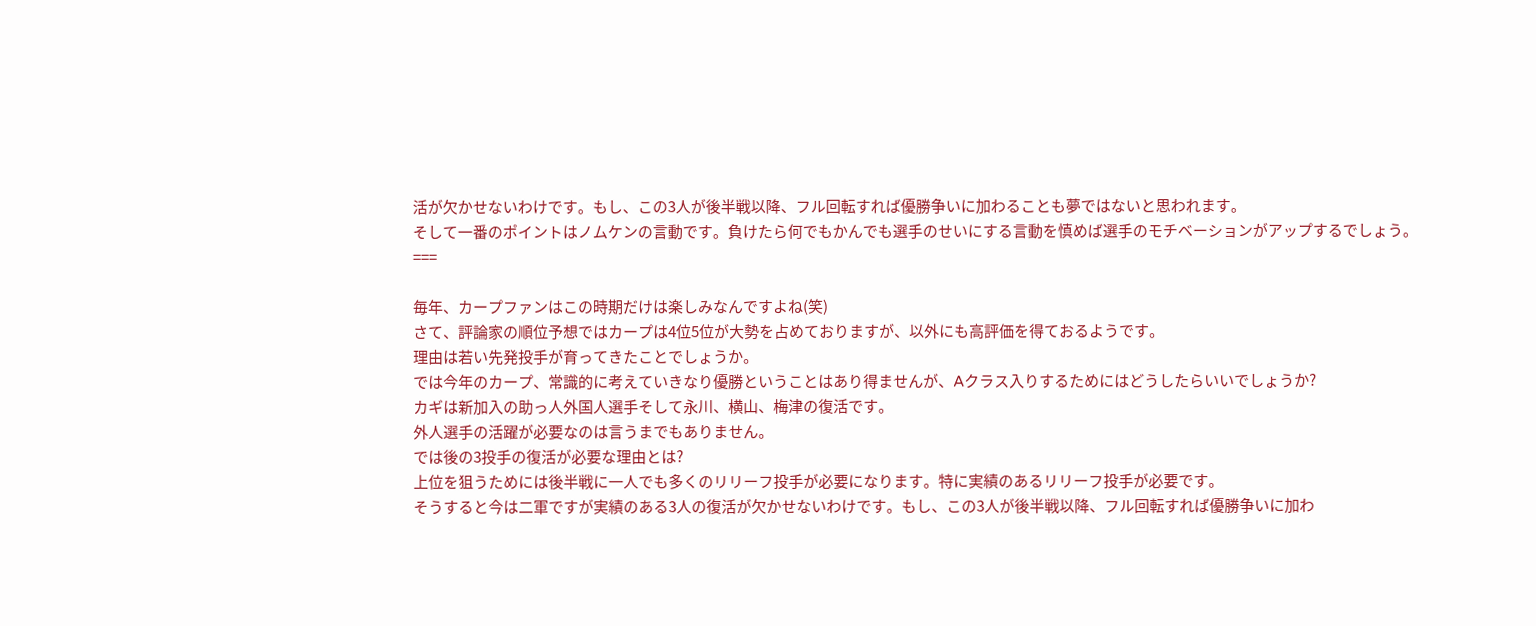活が欠かせないわけです。もし、この3人が後半戦以降、フル回転すれば優勝争いに加わることも夢ではないと思われます。
そして一番のポイントはノムケンの言動です。負けたら何でもかんでも選手のせいにする言動を慎めば選手のモチベーションがアップするでしょう。
===

毎年、カープファンはこの時期だけは楽しみなんですよね(笑)
さて、評論家の順位予想ではカープは4位5位が大勢を占めておりますが、以外にも高評価を得ておるようです。
理由は若い先発投手が育ってきたことでしょうか。
では今年のカープ、常識的に考えていきなり優勝ということはあり得ませんが、Aクラス入りするためにはどうしたらいいでしょうか?
カギは新加入の助っ人外国人選手そして永川、横山、梅津の復活です。
外人選手の活躍が必要なのは言うまでもありません。
では後の3投手の復活が必要な理由とは?
上位を狙うためには後半戦に一人でも多くのリリーフ投手が必要になります。特に実績のあるリリーフ投手が必要です。
そうすると今は二軍ですが実績のある3人の復活が欠かせないわけです。もし、この3人が後半戦以降、フル回転すれば優勝争いに加わ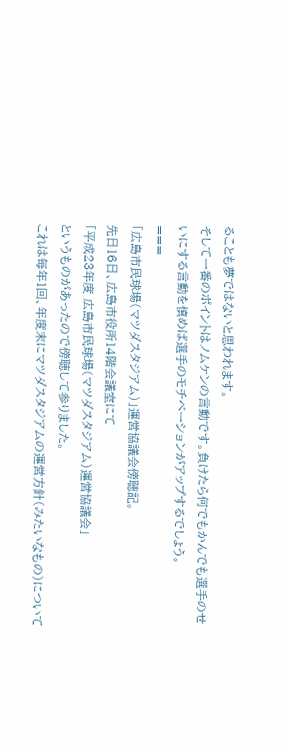ることも夢ではないと思われます。
そして一番のポイントはノムケンの言動です。負けたら何でもかんでも選手のせいにする言動を慎めば選手のモチベーションがアップするでしょう。
===
「広島市民球場(マツダスタジアム)」運営協議会傍聴記。
先日16日、広島市役所14階会議室にて
「平成23年度 広島市民球場(マツダスタジアム)運営協議会」
というものがあったので傍聴して参りました。
これは毎年1回、年度末にマツダスタジアムの運営方針(みたいなもの)について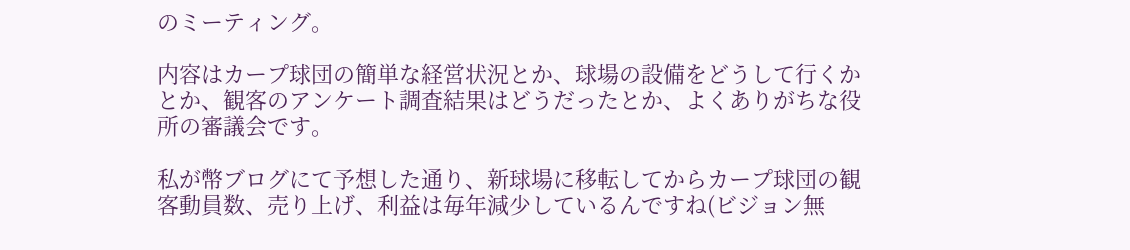のミーティング。

内容はカープ球団の簡単な経営状況とか、球場の設備をどうして行くかとか、観客のアンケート調査結果はどうだったとか、よくありがちな役所の審議会です。

私が幣ブログにて予想した通り、新球場に移転してからカープ球団の観客動員数、売り上げ、利益は毎年減少しているんですね(ビジョン無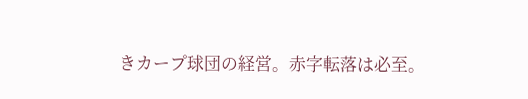きカープ球団の経営。赤字転落は必至。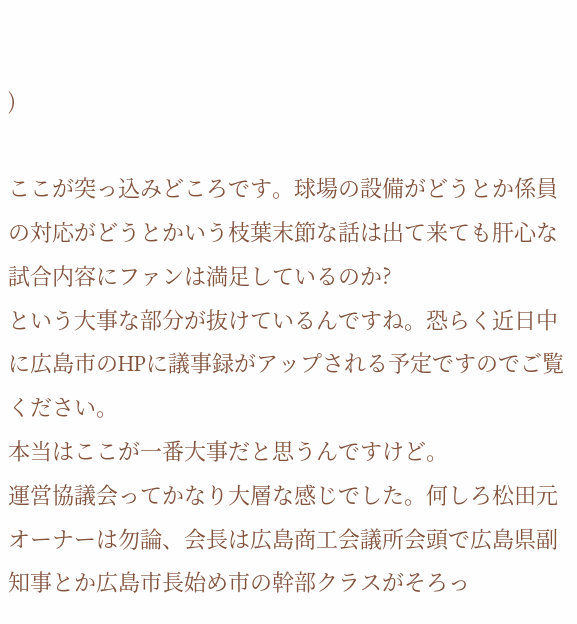)

ここが突っ込みどころです。球場の設備がどうとか係員の対応がどうとかいう枝葉末節な話は出て来ても肝心な
試合内容にファンは満足しているのか?
という大事な部分が抜けているんですね。恐らく近日中に広島市のHPに議事録がアップされる予定ですのでご覧ください。
本当はここが一番大事だと思うんですけど。
運営協議会ってかなり大層な感じでした。何しろ松田元オーナーは勿論、会長は広島商工会議所会頭で広島県副知事とか広島市長始め市の幹部クラスがそろっ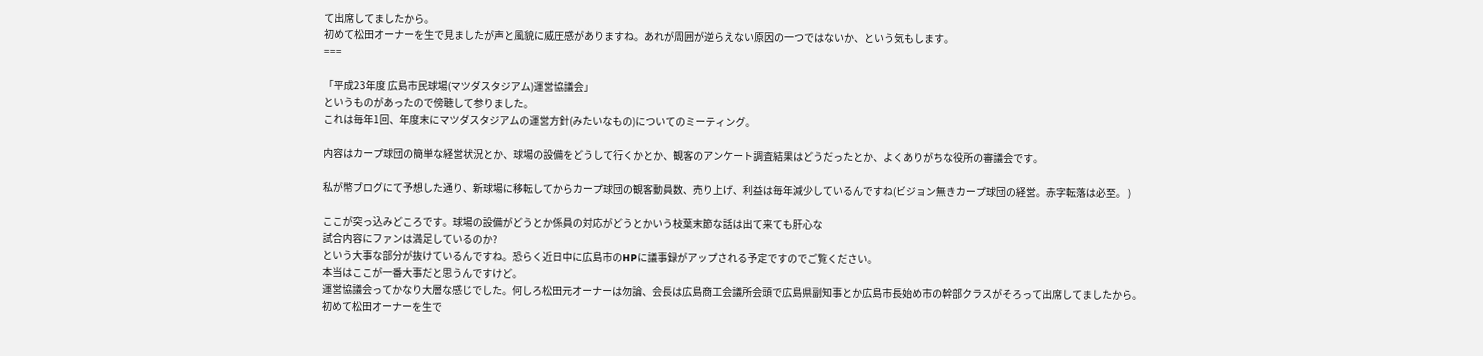て出席してましたから。
初めて松田オーナーを生で見ましたが声と風貌に威圧感がありますね。あれが周囲が逆らえない原因の一つではないか、という気もします。
===

「平成23年度 広島市民球場(マツダスタジアム)運営協議会」
というものがあったので傍聴して参りました。
これは毎年1回、年度末にマツダスタジアムの運営方針(みたいなもの)についてのミーティング。

内容はカープ球団の簡単な経営状況とか、球場の設備をどうして行くかとか、観客のアンケート調査結果はどうだったとか、よくありがちな役所の審議会です。

私が幣ブログにて予想した通り、新球場に移転してからカープ球団の観客動員数、売り上げ、利益は毎年減少しているんですね(ビジョン無きカープ球団の経営。赤字転落は必至。 )

ここが突っ込みどころです。球場の設備がどうとか係員の対応がどうとかいう枝葉末節な話は出て来ても肝心な
試合内容にファンは満足しているのか?
という大事な部分が抜けているんですね。恐らく近日中に広島市のHPに議事録がアップされる予定ですのでご覧ください。
本当はここが一番大事だと思うんですけど。
運営協議会ってかなり大層な感じでした。何しろ松田元オーナーは勿論、会長は広島商工会議所会頭で広島県副知事とか広島市長始め市の幹部クラスがそろって出席してましたから。
初めて松田オーナーを生で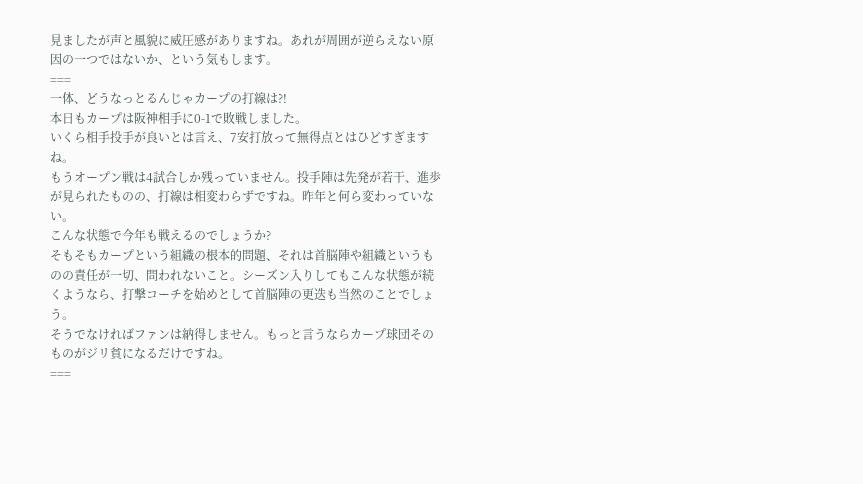見ましたが声と風貌に威圧感がありますね。あれが周囲が逆らえない原因の一つではないか、という気もします。
===
一体、どうなっとるんじゃカープの打線は?!
本日もカープは阪神相手に0-1で敗戦しました。
いくら相手投手が良いとは言え、7安打放って無得点とはひどすぎますね。
もうオープン戦は4試合しか残っていません。投手陣は先発が若干、進歩が見られたものの、打線は相変わらずですね。昨年と何ら変わっていない。
こんな状態で今年も戦えるのでしょうか?
そもそもカープという組織の根本的問題、それは首脳陣や組織というものの責任が一切、問われないこと。シーズン入りしてもこんな状態が続くようなら、打撃コーチを始めとして首脳陣の更迭も当然のことでしょう。
そうでなければファンは納得しません。もっと言うならカープ球団そのものがジリ貧になるだけですね。
===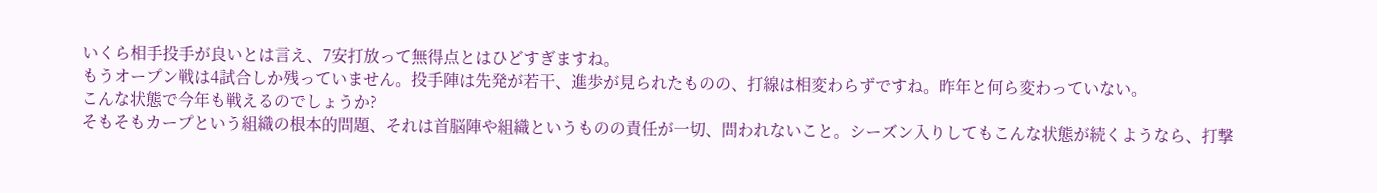いくら相手投手が良いとは言え、7安打放って無得点とはひどすぎますね。
もうオープン戦は4試合しか残っていません。投手陣は先発が若干、進歩が見られたものの、打線は相変わらずですね。昨年と何ら変わっていない。
こんな状態で今年も戦えるのでしょうか?
そもそもカープという組織の根本的問題、それは首脳陣や組織というものの責任が一切、問われないこと。シーズン入りしてもこんな状態が続くようなら、打撃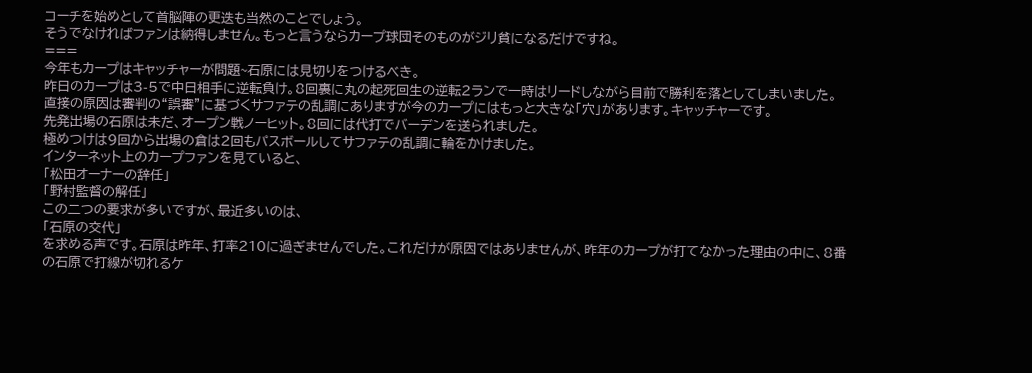コーチを始めとして首脳陣の更迭も当然のことでしょう。
そうでなければファンは納得しません。もっと言うならカープ球団そのものがジリ貧になるだけですね。
===
今年もカープはキャッチャーが問題~石原には見切りをつけるべき。
昨日のカープは3-5で中日相手に逆転負け。8回裏に丸の起死回生の逆転2ランで一時はリードしながら目前で勝利を落としてしまいました。
直接の原因は審判の“誤審”に基づくサファテの乱調にありますが今のカープにはもっと大きな「穴」があります。キャッチャーです。
先発出場の石原は未だ、オープン戦ノーヒット。8回には代打でバーデンを送られました。
極めつけは9回から出場の倉は2回もパスボールしてサファテの乱調に輪をかけました。
インターネット上のカープファンを見ていると、
「松田オーナーの辞任」
「野村監督の解任」
この二つの要求が多いですが、最近多いのは、
「石原の交代」
を求める声です。石原は昨年、打率210に過ぎませんでした。これだけが原因ではありませんが、昨年のカープが打てなかった理由の中に、8番の石原で打線が切れるケ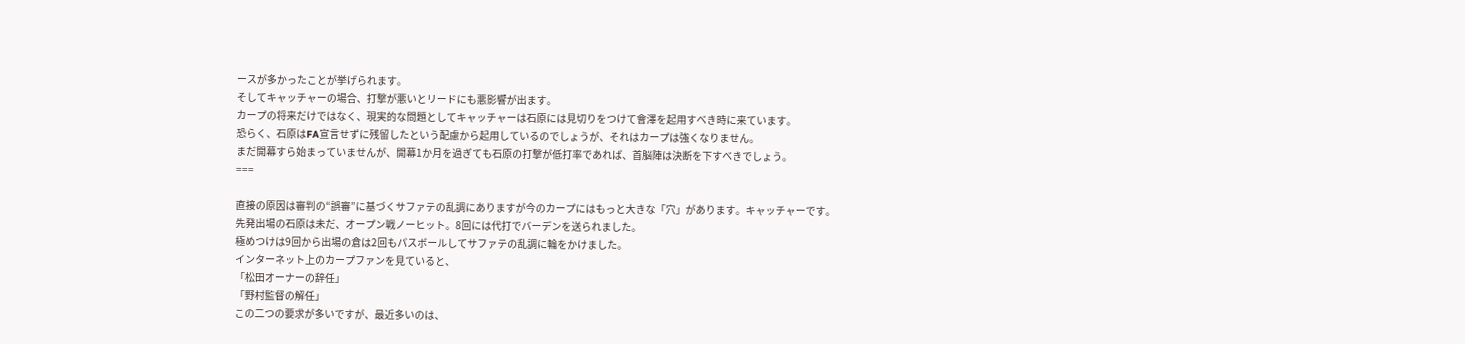ースが多かったことが挙げられます。
そしてキャッチャーの場合、打撃が悪いとリードにも悪影響が出ます。
カープの将来だけではなく、現実的な問題としてキャッチャーは石原には見切りをつけて會澤を起用すべき時に来ています。
恐らく、石原はFA宣言せずに残留したという配慮から起用しているのでしょうが、それはカープは強くなりません。
まだ開幕すら始まっていませんが、開幕1か月を過ぎても石原の打撃が低打率であれば、首脳陣は決断を下すべきでしょう。
===

直接の原因は審判の“誤審”に基づくサファテの乱調にありますが今のカープにはもっと大きな「穴」があります。キャッチャーです。
先発出場の石原は未だ、オープン戦ノーヒット。8回には代打でバーデンを送られました。
極めつけは9回から出場の倉は2回もパスボールしてサファテの乱調に輪をかけました。
インターネット上のカープファンを見ていると、
「松田オーナーの辞任」
「野村監督の解任」
この二つの要求が多いですが、最近多いのは、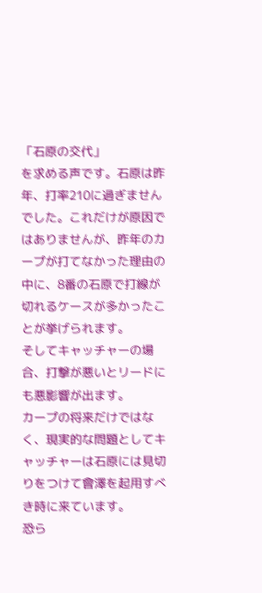「石原の交代」
を求める声です。石原は昨年、打率210に過ぎませんでした。これだけが原因ではありませんが、昨年のカープが打てなかった理由の中に、8番の石原で打線が切れるケースが多かったことが挙げられます。
そしてキャッチャーの場合、打撃が悪いとリードにも悪影響が出ます。
カープの将来だけではなく、現実的な問題としてキャッチャーは石原には見切りをつけて會澤を起用すべき時に来ています。
恐ら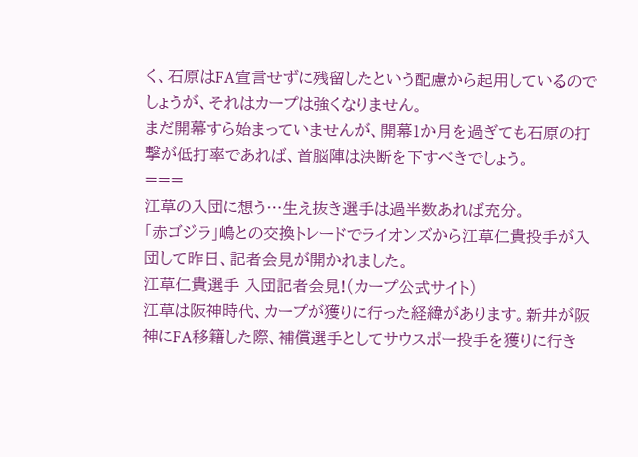く、石原はFA宣言せずに残留したという配慮から起用しているのでしょうが、それはカープは強くなりません。
まだ開幕すら始まっていませんが、開幕1か月を過ぎても石原の打撃が低打率であれば、首脳陣は決断を下すべきでしょう。
===
江草の入団に想う…生え抜き選手は過半数あれば充分。
「赤ゴジラ」嶋との交換トレードでライオンズから江草仁貴投手が入団して昨日、記者会見が開かれました。
江草仁貴選手 入団記者会見!(カープ公式サイト)
江草は阪神時代、カープが獲りに行った経緯があります。新井が阪神にFA移籍した際、補償選手としてサウスポー投手を獲りに行き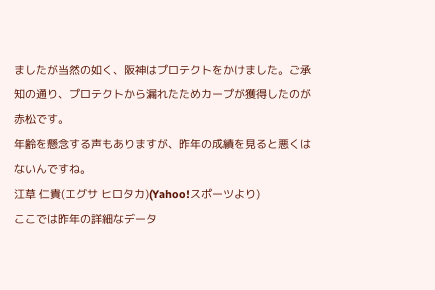ましたが当然の如く、阪神はプロテクトをかけました。ご承知の通り、プロテクトから漏れたためカープが獲得したのが赤松です。
年齢を懸念する声もありますが、昨年の成績を見ると悪くはないんですね。
江草 仁貴(エグサ ヒロタカ)(Yahoo!スポーツより)
ここでは昨年の詳細なデータ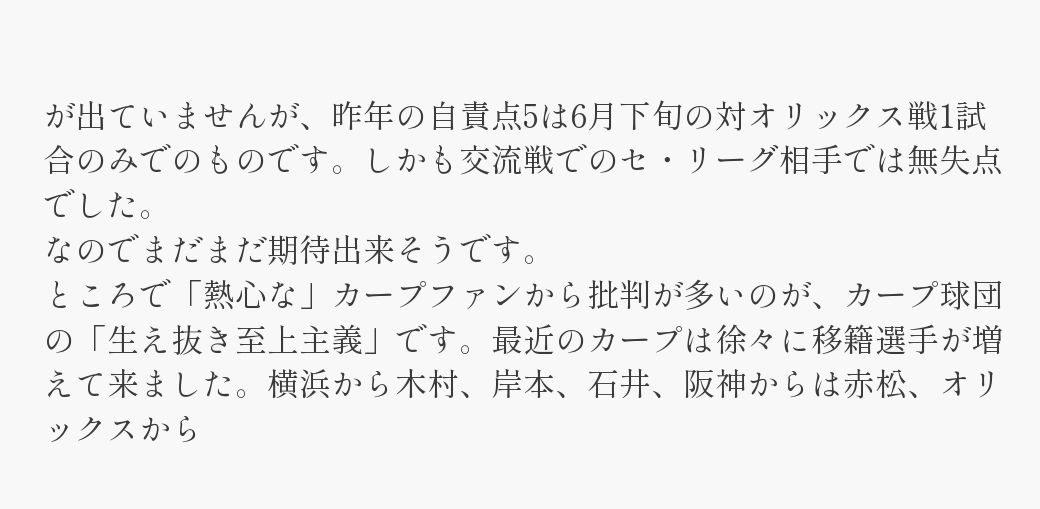が出ていませんが、昨年の自責点5は6月下旬の対オリックス戦1試合のみでのものです。しかも交流戦でのセ・リーグ相手では無失点でした。
なのでまだまだ期待出来そうです。
ところで「熱心な」カープファンから批判が多いのが、カープ球団の「生え抜き至上主義」です。最近のカープは徐々に移籍選手が増えて来ました。横浜から木村、岸本、石井、阪神からは赤松、オリックスから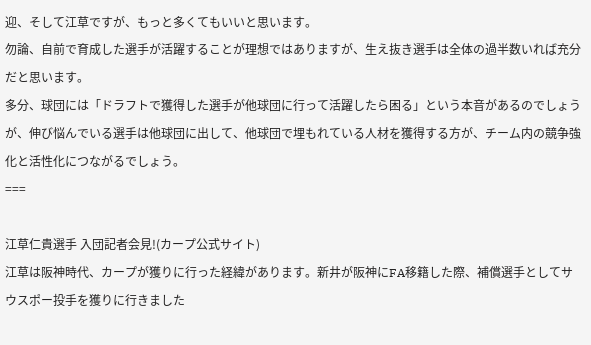迎、そして江草ですが、もっと多くてもいいと思います。
勿論、自前で育成した選手が活躍することが理想ではありますが、生え抜き選手は全体の過半数いれば充分だと思います。
多分、球団には「ドラフトで獲得した選手が他球団に行って活躍したら困る」という本音があるのでしょうが、伸び悩んでいる選手は他球団に出して、他球団で埋もれている人材を獲得する方が、チーム内の競争強化と活性化につながるでしょう。
===

江草仁貴選手 入団記者会見!(カープ公式サイト)
江草は阪神時代、カープが獲りに行った経緯があります。新井が阪神にFA移籍した際、補償選手としてサウスポー投手を獲りに行きました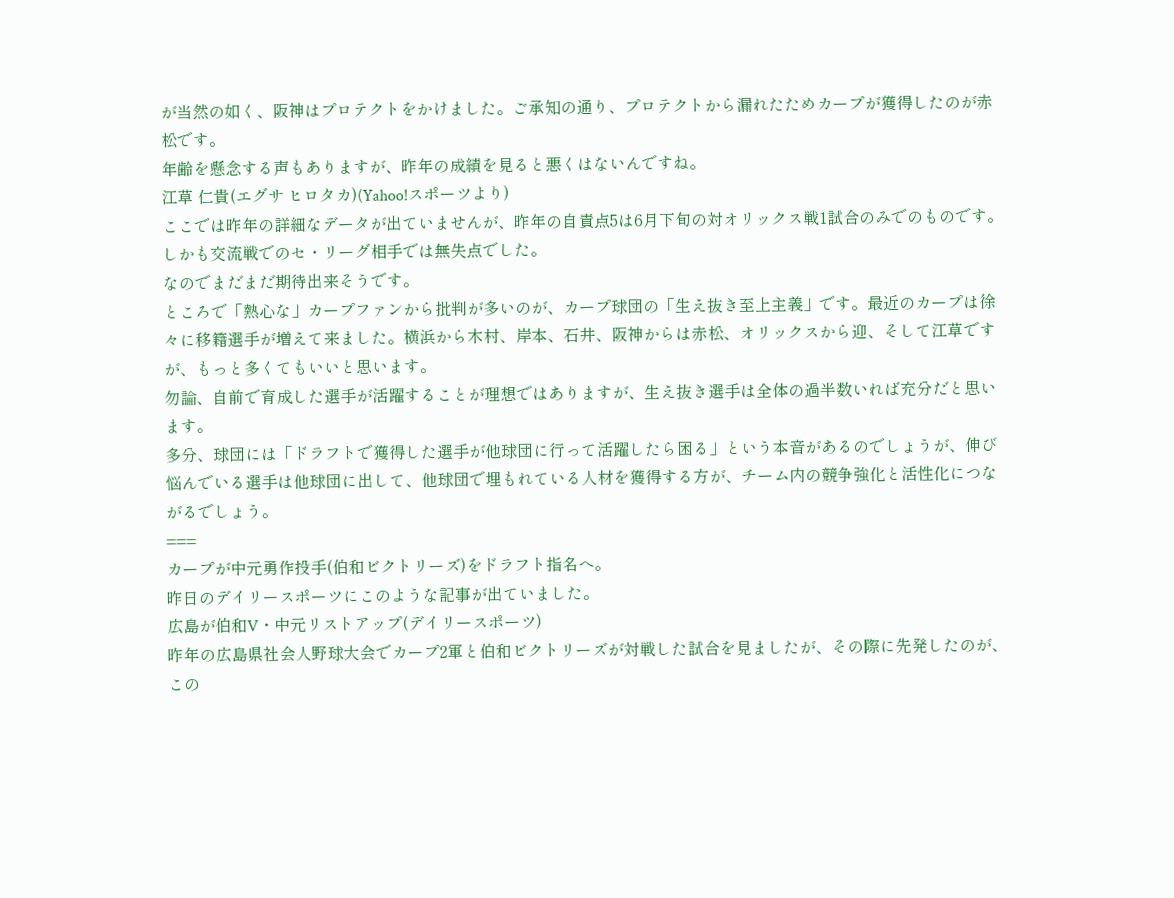が当然の如く、阪神はプロテクトをかけました。ご承知の通り、プロテクトから漏れたためカープが獲得したのが赤松です。
年齢を懸念する声もありますが、昨年の成績を見ると悪くはないんですね。
江草 仁貴(エグサ ヒロタカ)(Yahoo!スポーツより)
ここでは昨年の詳細なデータが出ていませんが、昨年の自責点5は6月下旬の対オリックス戦1試合のみでのものです。しかも交流戦でのセ・リーグ相手では無失点でした。
なのでまだまだ期待出来そうです。
ところで「熱心な」カープファンから批判が多いのが、カープ球団の「生え抜き至上主義」です。最近のカープは徐々に移籍選手が増えて来ました。横浜から木村、岸本、石井、阪神からは赤松、オリックスから迎、そして江草ですが、もっと多くてもいいと思います。
勿論、自前で育成した選手が活躍することが理想ではありますが、生え抜き選手は全体の過半数いれば充分だと思います。
多分、球団には「ドラフトで獲得した選手が他球団に行って活躍したら困る」という本音があるのでしょうが、伸び悩んでいる選手は他球団に出して、他球団で埋もれている人材を獲得する方が、チーム内の競争強化と活性化につながるでしょう。
===
カープが中元勇作投手(伯和ビクトリーズ)をドラフト指名へ。
昨日のデイリースポーツにこのような記事が出ていました。
広島が伯和V・中元リストアップ(デイリースポーツ)
昨年の広島県社会人野球大会でカープ2軍と伯和ビクトリーズが対戦した試合を見ましたが、その際に先発したのが、この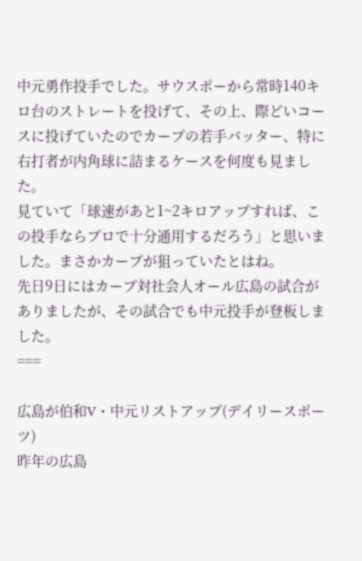中元勇作投手でした。サウスポーから常時140キロ台のストレートを投げて、その上、際どいコースに投げていたのでカープの若手バッター、特に右打者が内角球に詰まるケースを何度も見ました。
見ていて「球速があと1~2キロアップすれば、この投手ならプロで十分通用するだろう」と思いました。まさかカープが狙っていたとはね。
先日9日にはカープ対社会人オール広島の試合がありましたが、その試合でも中元投手が登板しました。
===

広島が伯和V・中元リストアップ(デイリースポーツ)
昨年の広島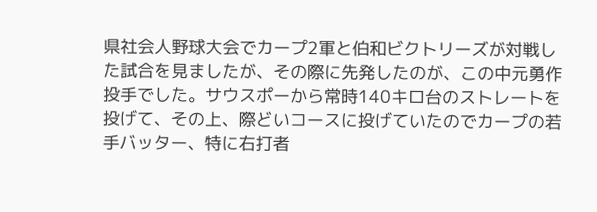県社会人野球大会でカープ2軍と伯和ビクトリーズが対戦した試合を見ましたが、その際に先発したのが、この中元勇作投手でした。サウスポーから常時140キロ台のストレートを投げて、その上、際どいコースに投げていたのでカープの若手バッター、特に右打者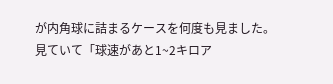が内角球に詰まるケースを何度も見ました。
見ていて「球速があと1~2キロア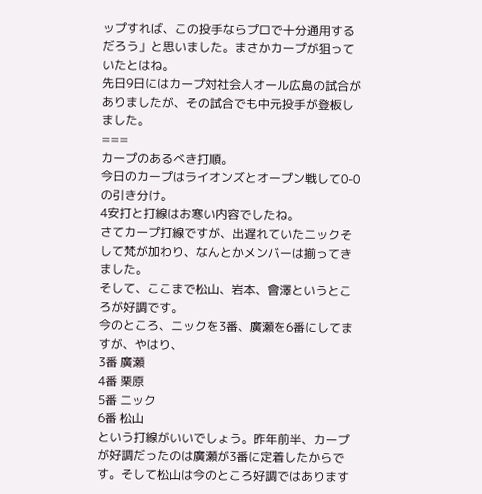ップすれば、この投手ならプロで十分通用するだろう」と思いました。まさかカープが狙っていたとはね。
先日9日にはカープ対社会人オール広島の試合がありましたが、その試合でも中元投手が登板しました。
===
カープのあるべき打順。
今日のカープはライオンズとオープン戦して0-0の引き分け。
4安打と打線はお寒い内容でしたね。
さてカープ打線ですが、出遅れていたニックそして梵が加わり、なんとかメンバーは揃ってきました。
そして、ここまで松山、岩本、會澤というところが好調です。
今のところ、ニックを3番、廣瀬を6番にしてますが、やはり、
3番 廣瀬
4番 栗原
5番 ニック
6番 松山
という打線がいいでしょう。昨年前半、カープが好調だったのは廣瀬が3番に定着したからです。そして松山は今のところ好調ではあります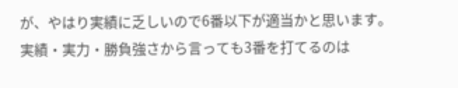が、やはり実績に乏しいので6番以下が適当かと思います。
実績・実力・勝負強さから言っても3番を打てるのは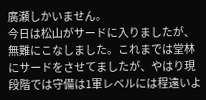廣瀬しかいません。
今日は松山がサードに入りましたが、無難にこなしました。これまでは堂林にサードをさせてましたが、やはり現段階では守備は1軍レベルには程遠いよ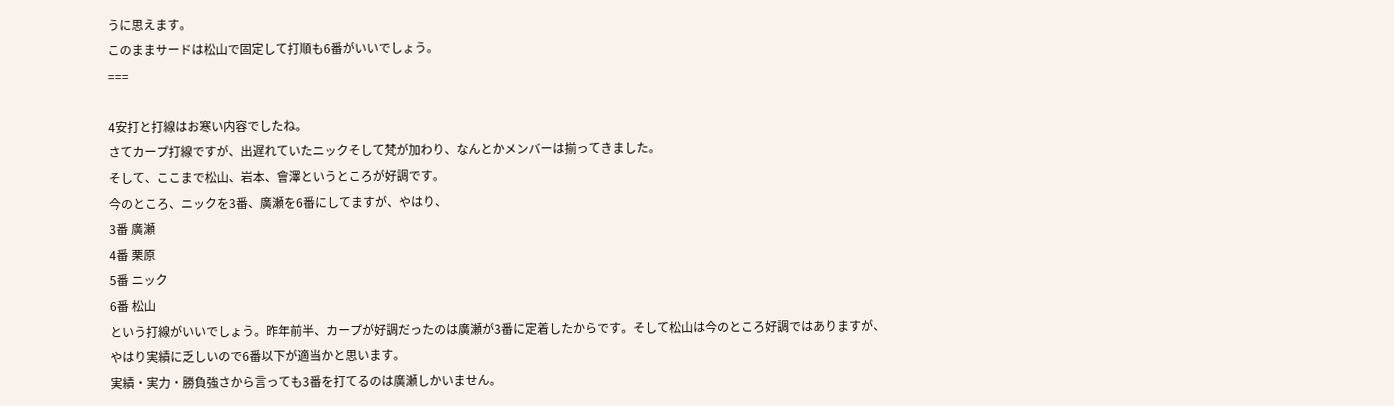うに思えます。
このままサードは松山で固定して打順も6番がいいでしょう。
===

4安打と打線はお寒い内容でしたね。
さてカープ打線ですが、出遅れていたニックそして梵が加わり、なんとかメンバーは揃ってきました。
そして、ここまで松山、岩本、會澤というところが好調です。
今のところ、ニックを3番、廣瀬を6番にしてますが、やはり、
3番 廣瀬
4番 栗原
5番 ニック
6番 松山
という打線がいいでしょう。昨年前半、カープが好調だったのは廣瀬が3番に定着したからです。そして松山は今のところ好調ではありますが、やはり実績に乏しいので6番以下が適当かと思います。
実績・実力・勝負強さから言っても3番を打てるのは廣瀬しかいません。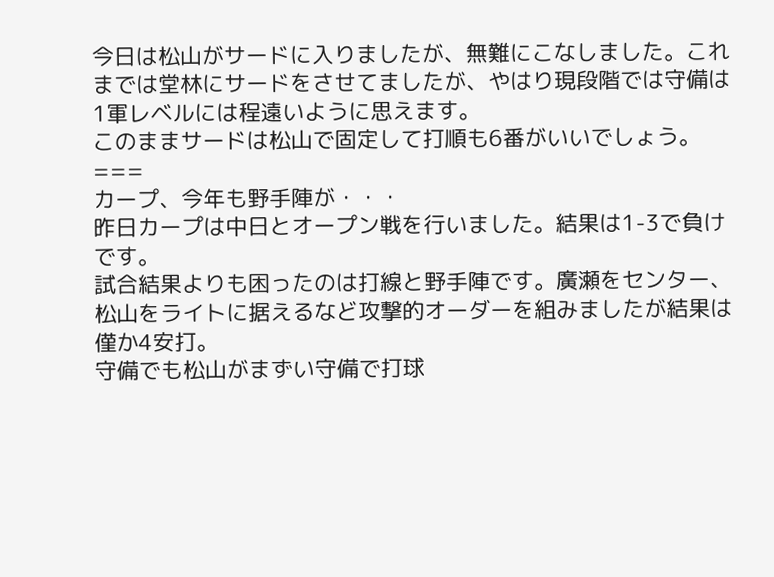今日は松山がサードに入りましたが、無難にこなしました。これまでは堂林にサードをさせてましたが、やはり現段階では守備は1軍レベルには程遠いように思えます。
このままサードは松山で固定して打順も6番がいいでしょう。
===
カープ、今年も野手陣が・・・
昨日カープは中日とオープン戦を行いました。結果は1-3で負けです。
試合結果よりも困ったのは打線と野手陣です。廣瀬をセンター、松山をライトに据えるなど攻撃的オーダーを組みましたが結果は僅か4安打。
守備でも松山がまずい守備で打球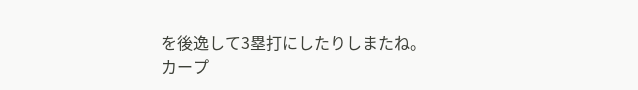を後逸して3塁打にしたりしまたね。
カープ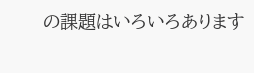の課題はいろいろあります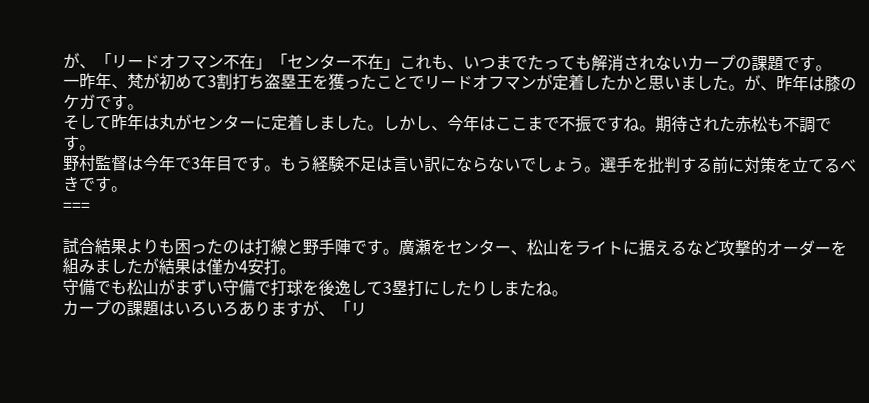が、「リードオフマン不在」「センター不在」これも、いつまでたっても解消されないカープの課題です。
一昨年、梵が初めて3割打ち盗塁王を獲ったことでリードオフマンが定着したかと思いました。が、昨年は膝のケガです。
そして昨年は丸がセンターに定着しました。しかし、今年はここまで不振ですね。期待された赤松も不調です。
野村監督は今年で3年目です。もう経験不足は言い訳にならないでしょう。選手を批判する前に対策を立てるべきです。
===

試合結果よりも困ったのは打線と野手陣です。廣瀬をセンター、松山をライトに据えるなど攻撃的オーダーを組みましたが結果は僅か4安打。
守備でも松山がまずい守備で打球を後逸して3塁打にしたりしまたね。
カープの課題はいろいろありますが、「リ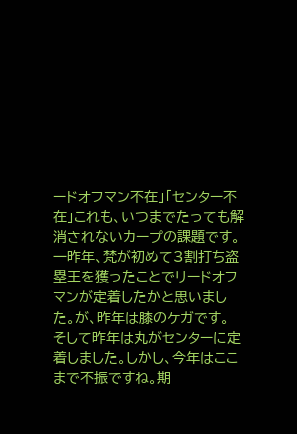ードオフマン不在」「センター不在」これも、いつまでたっても解消されないカープの課題です。
一昨年、梵が初めて3割打ち盗塁王を獲ったことでリードオフマンが定着したかと思いました。が、昨年は膝のケガです。
そして昨年は丸がセンターに定着しました。しかし、今年はここまで不振ですね。期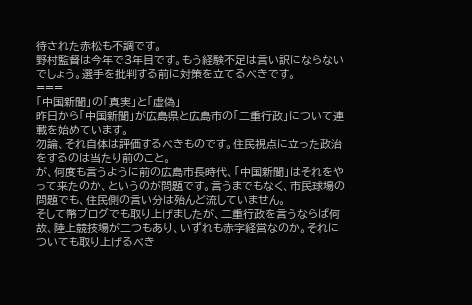待された赤松も不調です。
野村監督は今年で3年目です。もう経験不足は言い訳にならないでしょう。選手を批判する前に対策を立てるべきです。
===
「中国新聞」の「真実」と「虚偽」
昨日から「中国新聞」が広島県と広島市の「二重行政」について連載を始めています。
勿論、それ自体は評価するべきものです。住民視点に立った政治をするのは当たり前のこと。
が、何度も言うように前の広島市長時代、「中国新聞」はそれをやって来たのか、というのが問題です。言うまでもなく、市民球場の問題でも、住民側の言い分は殆んど流していません。
そして幣ブログでも取り上げましたが、二重行政を言うならば何故、陸上競技場が二つもあり、いずれも赤字経営なのか。それについても取り上げるべき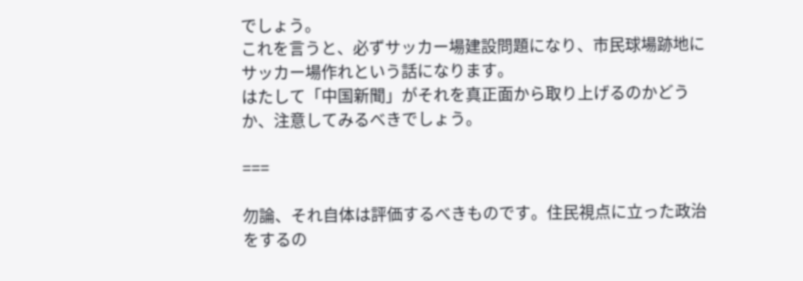でしょう。
これを言うと、必ずサッカー場建設問題になり、市民球場跡地にサッカー場作れという話になります。
はたして「中国新聞」がそれを真正面から取り上げるのかどうか、注意してみるべきでしょう。

===

勿論、それ自体は評価するべきものです。住民視点に立った政治をするの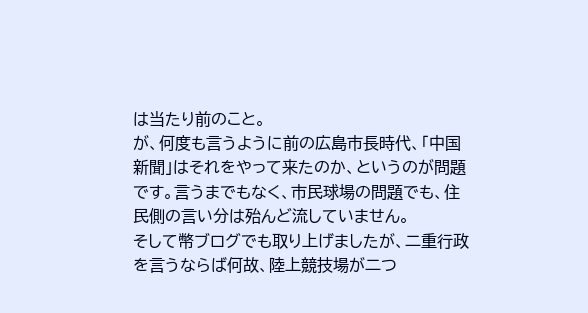は当たり前のこと。
が、何度も言うように前の広島市長時代、「中国新聞」はそれをやって来たのか、というのが問題です。言うまでもなく、市民球場の問題でも、住民側の言い分は殆んど流していません。
そして幣ブログでも取り上げましたが、二重行政を言うならば何故、陸上競技場が二つ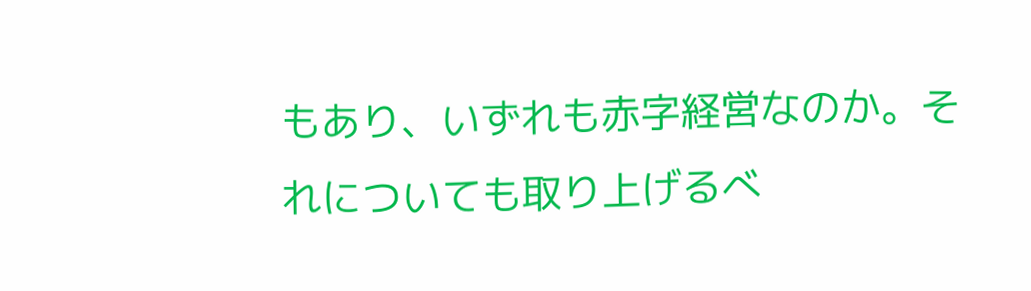もあり、いずれも赤字経営なのか。それについても取り上げるべ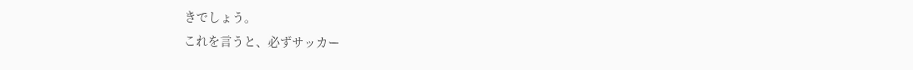きでしょう。
これを言うと、必ずサッカー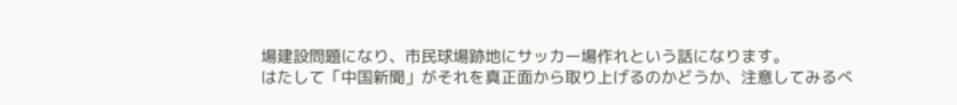場建設問題になり、市民球場跡地にサッカー場作れという話になります。
はたして「中国新聞」がそれを真正面から取り上げるのかどうか、注意してみるべ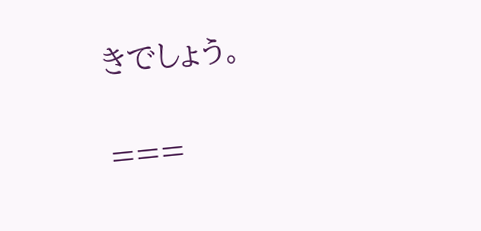きでしょう。

===